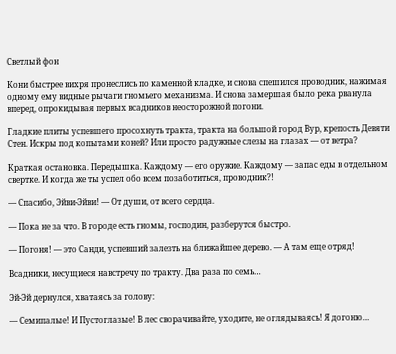Светлый фон

Кони быстрее вихря пронеслись по каменной кладке, и снова спешился проводник, нажимая одному ему видные рычаги гномьего механизма. И снова замершая было река рванула вперед, опрокидывая первых всадников неосторожной погони.

Гладкие плиты успевшего просохнуть тракта, тракта на большой город Вур, крепость Девяти Стен. Искры под копытами коней? Или просто радужные слезы на глазах — от ветра?

Краткая остановка. Передышка. Каждому — его оружие. Каждому — запас еды в отдельном свертке. И когда же ты успел обо всем позаботиться, проводник?!

— Спасибо, Эйви-Эйви! — От души, от всего сердца.

— Пока не за что. В городе есть гномы, господин, разберутся быстро.

— Погоня! — это Санди, успевший залезть на ближайшее дерево. — А там еще отряд!

Всадники, несущиеся навстречу по тракту. Два раза по семь…

Эй-Эй дернулся, хватаясь за голову:

— Семипалые! И Пустоглазые! В лес сворачивайте, уходите, не оглядываясь! Я догоню…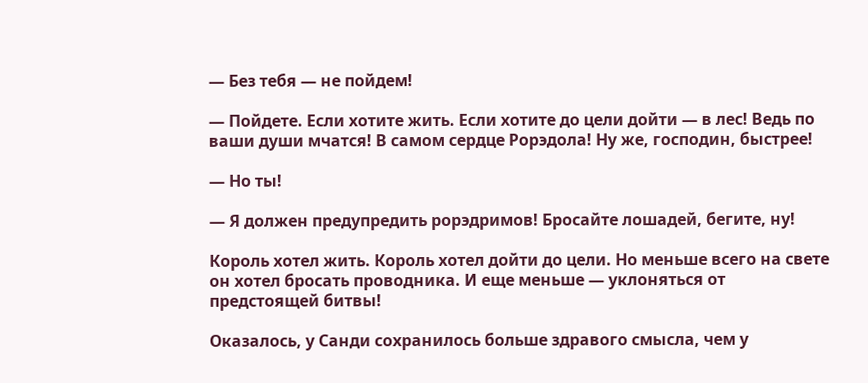— Без тебя — не пойдем!

— Пойдете. Если хотите жить. Если хотите до цели дойти — в лес! Ведь по ваши души мчатся! В самом сердце Рорэдола! Ну же, господин, быстрее!

— Но ты!

— Я должен предупредить рорэдримов! Бросайте лошадей, бегите, ну!

Король хотел жить. Король хотел дойти до цели. Но меньше всего на свете он хотел бросать проводника. И еще меньше — уклоняться от предстоящей битвы!

Оказалось, у Санди сохранилось больше здравого смысла, чем у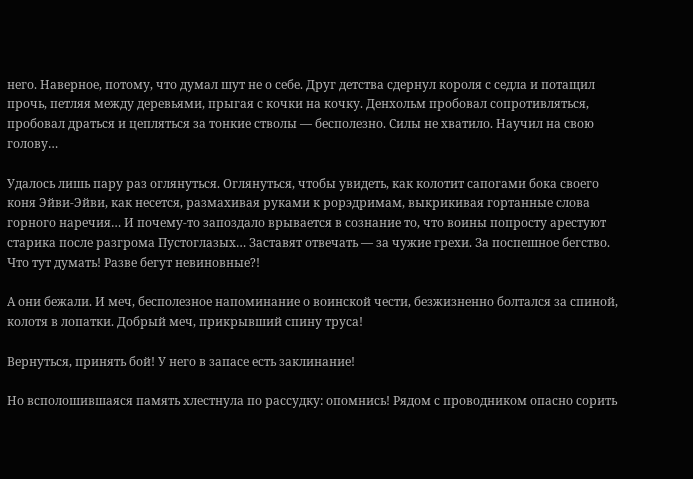него. Наверное, потому, что думал шут не о себе. Друг детства сдернул короля с седла и потащил прочь, петляя между деревьями, прыгая с кочки на кочку. Денхольм пробовал сопротивляться, пробовал драться и цепляться за тонкие стволы — бесполезно. Силы не хватило. Научил на свою голову…

Удалось лишь пару раз оглянуться. Оглянуться, чтобы увидеть, как колотит сапогами бока своего коня Эйви-Эйви, как несется, размахивая руками к рорэдримам, выкрикивая гортанные слова горного наречия… И почему-то запоздало врывается в сознание то, что воины попросту арестуют старика после разгрома Пустоглазых… Заставят отвечать — за чужие грехи. За поспешное бегство. Что тут думать! Разве бегут невиновные?!

А они бежали. И меч, бесполезное напоминание о воинской чести, безжизненно болтался за спиной, колотя в лопатки. Добрый меч, прикрывший спину труса!

Вернуться, принять бой! У него в запасе есть заклинание!

Но всполошившаяся память хлестнула по рассудку: опомнись! Рядом с проводником опасно сорить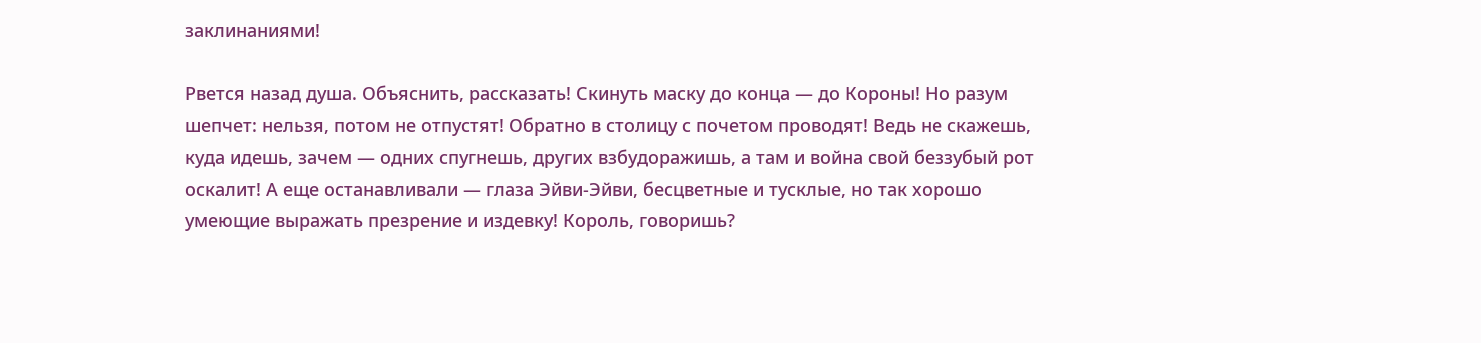заклинаниями!

Рвется назад душа. Объяснить, рассказать! Скинуть маску до конца — до Короны! Но разум шепчет: нельзя, потом не отпустят! Обратно в столицу с почетом проводят! Ведь не скажешь, куда идешь, зачем — одних спугнешь, других взбудоражишь, а там и война свой беззубый рот оскалит! А еще останавливали — глаза Эйви-Эйви, бесцветные и тусклые, но так хорошо умеющие выражать презрение и издевку! Король, говоришь?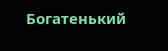Богатенький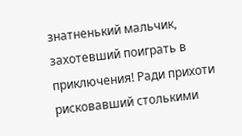знатненький мальчик, захотевший поиграть в приключения! Ради прихоти рисковавший столькими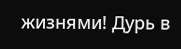жизнями! Дурь в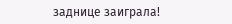заднице заиграла!